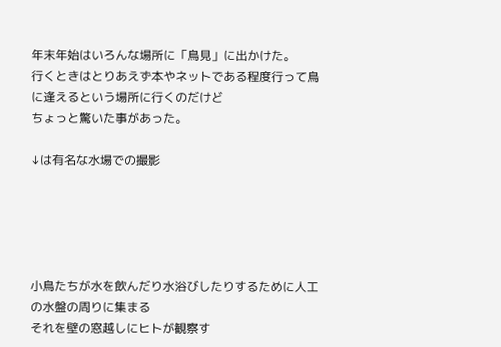年末年始はいろんな場所に「鳥見」に出かけた。
行くときはとりあえず本やネットである程度行って鳥に逢えるという場所に行くのだけど
ちょっと驚いた事があった。

↓は有名な水場での撮影





小鳥たちが水を飲んだり水浴びしたりするために人工の水盤の周りに集まる
それを壁の窓越しにヒトが観察す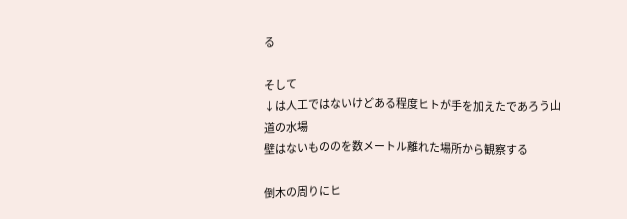る

そして
↓は人工ではないけどある程度ヒトが手を加えたであろう山道の水場
壁はないもののを数メートル離れた場所から観察する

倒木の周りにヒ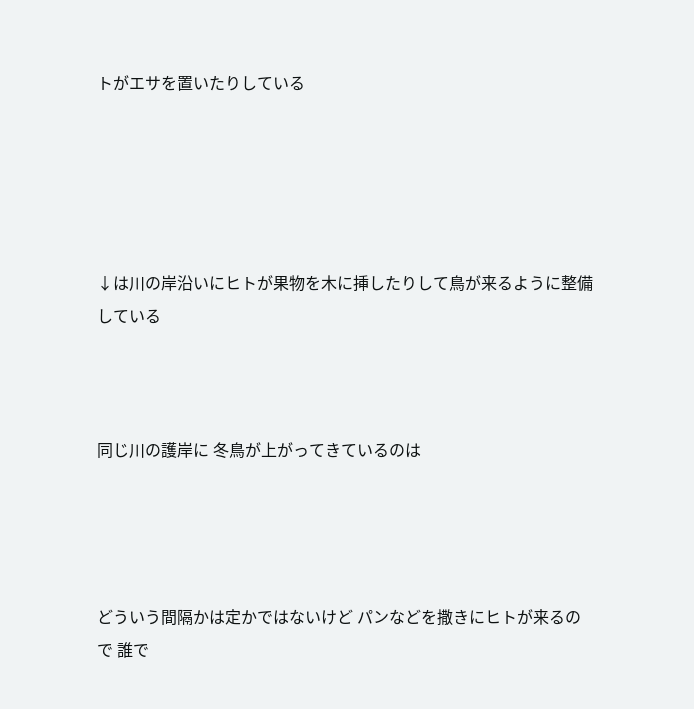トがエサを置いたりしている





↓は川の岸沿いにヒトが果物を木に挿したりして鳥が来るように整備している



同じ川の護岸に 冬鳥が上がってきているのは




どういう間隔かは定かではないけど パンなどを撒きにヒトが来るので 誰で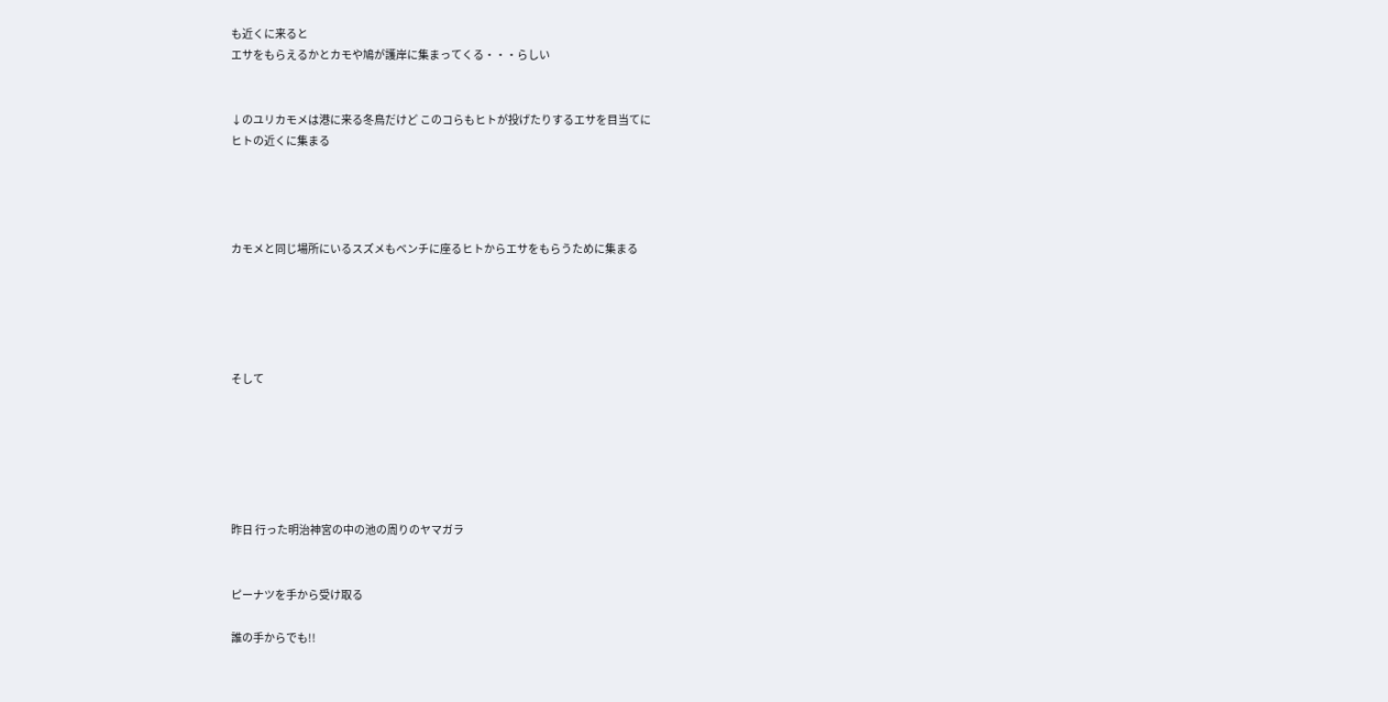も近くに来ると
エサをもらえるかとカモや鳩が護岸に集まってくる・・・らしい


↓のユリカモメは港に来る冬鳥だけど このコらもヒトが投げたりするエサを目当てに
ヒトの近くに集まる




カモメと同じ場所にいるスズメもベンチに座るヒトからエサをもらうために集まる





そして






昨日 行った明治神宮の中の池の周りのヤマガラ


ピーナツを手から受け取る

誰の手からでも!!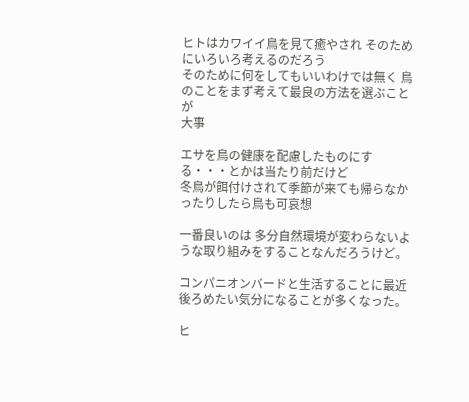ヒトはカワイイ鳥を見て癒やされ そのためにいろいろ考えるのだろう
そのために何をしてもいいわけでは無く 鳥のことをまず考えて最良の方法を選ぶことが
大事

エサを鳥の健康を配慮したものにする・・・とかは当たり前だけど
冬鳥が餌付けされて季節が来ても帰らなかったりしたら鳥も可哀想

一番良いのは 多分自然環境が変わらないような取り組みをすることなんだろうけど。

コンパニオンバードと生活することに最近 後ろめたい気分になることが多くなった。

ヒ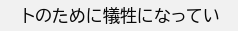トのために犠牲になってい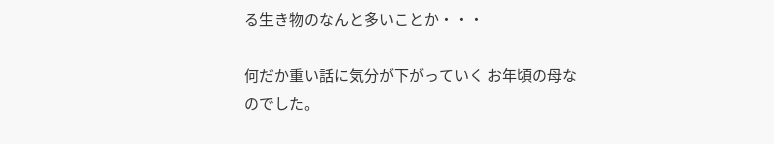る生き物のなんと多いことか・・・

何だか重い話に気分が下がっていく お年頃の母なのでした。